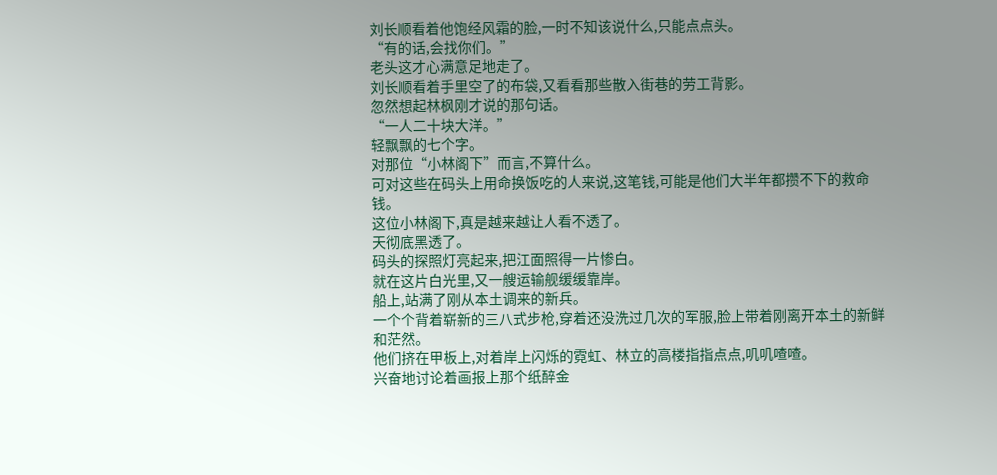刘长顺看着他饱经风霜的脸,一时不知该说什么,只能点点头。
“有的话,会找你们。”
老头这才心满意足地走了。
刘长顺看着手里空了的布袋,又看看那些散入街巷的劳工背影。
忽然想起林枫刚才说的那句话。
“一人二十块大洋。”
轻飘飘的七个字。
对那位“小林阁下”而言,不算什么。
可对这些在码头上用命换饭吃的人来说,这笔钱,可能是他们大半年都攒不下的救命钱。
这位小林阁下,真是越来越让人看不透了。
天彻底黑透了。
码头的探照灯亮起来,把江面照得一片惨白。
就在这片白光里,又一艘运输舰缓缓靠岸。
船上,站满了刚从本土调来的新兵。
一个个背着崭新的三八式步枪,穿着还没洗过几次的军服,脸上带着刚离开本土的新鲜和茫然。
他们挤在甲板上,对着岸上闪烁的霓虹、林立的高楼指指点点,叽叽喳喳。
兴奋地讨论着画报上那个纸醉金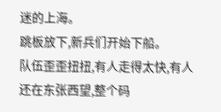迷的上海。
跳板放下,新兵们开始下船。
队伍歪歪扭扭,有人走得太快,有人还在东张西望,整个码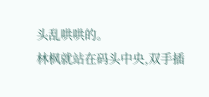头乱哄哄的。
林枫就站在码头中央,双手插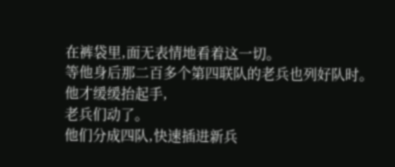在裤袋里,面无表情地看着这一切。
等他身后那二百多个第四联队的老兵也列好队时。
他才缓缓抬起手,
老兵们动了。
他们分成四队,快速插进新兵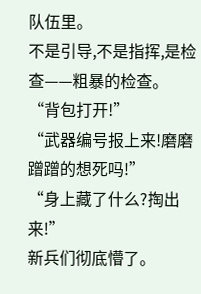队伍里。
不是引导,不是指挥,是检查——粗暴的检查。
“背包打开!”
“武器编号报上来!磨磨蹭蹭的想死吗!”
“身上藏了什么?掏出来!”
新兵们彻底懵了。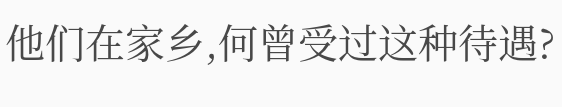他们在家乡,何曾受过这种待遇?